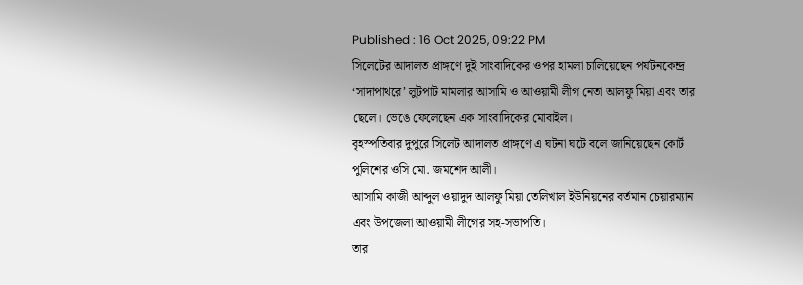Published : 16 Oct 2025, 09:22 PM
সিলেটের আদালত প্রাঙ্গণে দুই সাংবাদিকের ওপর হামলা চালিয়েছেন পর্যটনকেন্দ্র ‘সাদাপাথরে’ লুটপাট মামলার আসামি ও আওয়ামী লীগ নেতা আলফু মিয়া এবং তার ছেলে। ভেঙে ফেলেছেন এক সাংবাদিকের মোবাইল।
বৃহস্পতিবার দুপুরে সিলেট আদালত প্রাঙ্গণে এ ঘটনা ঘটে বলে জানিয়েছেন কোর্ট পুলিশের ওসি মো. জমশেদ আলী।
আসামি কাজী আব্দুল ওয়াদুদ আলফু মিয়া তেলিখাল ইউনিয়নের বর্তমান চেয়ারম্যান এবং উপজেলা আওয়ামী লীগের সহ-সভাপতি।
তার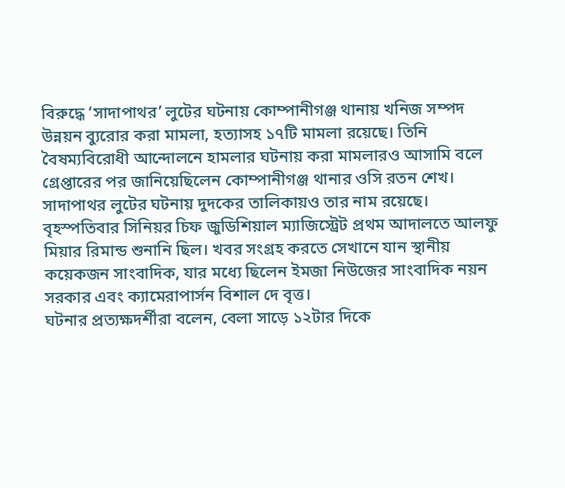বিরুদ্ধে ‘সাদাপাথর’ লুটের ঘটনায় কোম্পানীগঞ্জ থানায় খনিজ সম্পদ উন্নয়ন ব্যুরোর করা মামলা, হত্যাসহ ১৭টি মামলা রয়েছে। তিনি বৈষম্যবিরোধী আন্দোলনে হামলার ঘটনায় করা মামলারও আসামি বলে গ্রেপ্তারের পর জানিয়েছিলেন কোম্পানীগঞ্জ থানার ওসি রতন শেখ।
সাদাপাথর লুটের ঘটনায় দুদকের তালিকায়ও তার নাম রয়েছে।
বৃহস্পতিবার সিনিয়র চিফ জুডিশিয়াল ম্যাজিস্ট্রেট প্রথম আদালতে আলফু মিয়ার রিমান্ড শুনানি ছিল। খবর সংগ্রহ করতে সেখানে যান স্থানীয় কয়েকজন সাংবাদিক, যার মধ্যে ছিলেন ইমজা নিউজের সাংবাদিক নয়ন সরকার এবং ক্যামেরাপার্সন বিশাল দে বৃত্ত।
ঘটনার প্রত্যক্ষদর্শীরা বলেন, বেলা সাড়ে ১২টার দিকে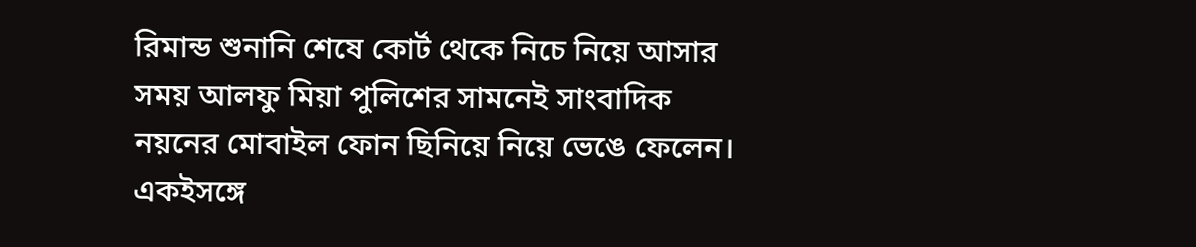রিমান্ড শুনানি শেষে কোর্ট থেকে নিচে নিয়ে আসার সময় আলফু মিয়া পুলিশের সামনেই সাংবাদিক নয়নের মোবাইল ফোন ছিনিয়ে নিয়ে ভেঙে ফেলেন। একইসঙ্গে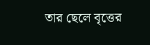তার ছেলে বৃত্তের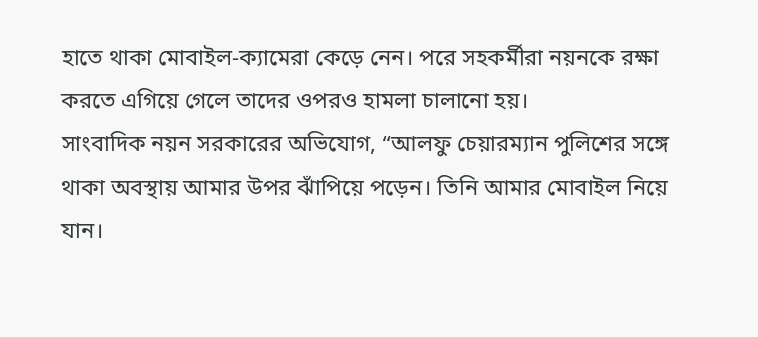হাতে থাকা মোবাইল-ক্যামেরা কেড়ে নেন। পরে সহকর্মীরা নয়নকে রক্ষা করতে এগিয়ে গেলে তাদের ওপরও হামলা চালানো হয়।
সাংবাদিক নয়ন সরকারের অভিযোগ, “আলফু চেয়ারম্যান পুলিশের সঙ্গে থাকা অবস্থায় আমার উপর ঝাঁপিয়ে পড়েন। তিনি আমার মোবাইল নিয়ে যান।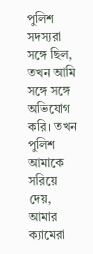পুলিশ সদস্যরা সঙ্গে ছিল, তখন আমি সঙ্গে সঙ্গে অভিযোগ করি। তখন পুলিশ আমাকে সরিয়ে দেয়, আমার ক্যামেরা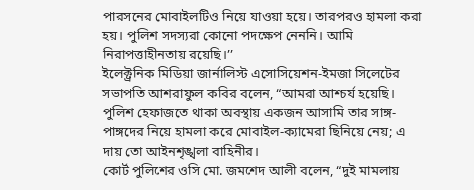পারসনের মোবাইলটিও নিয়ে যাওয়া হয়ে। তারপরও হামলা করা হয়। পুলিশ সদস্যরা কোনো পদক্ষেপ নেননি। আমি নিরাপত্তাহীনতায় রয়েছি।’’
ইলেক্ট্রনিক মিডিয়া জার্নালিস্ট এসোসিয়েশন-ইমজা সিলেটের সভাপতি আশরাফুল কবির বলেন, “আমরা আশ্চর্য হয়েছি। পুলিশ হেফাজতে থাকা অবস্থায় একজন আসামি তার সাঙ্গ-পাঙ্গদের নিয়ে হামলা করে মোবাইল-ক্যামেরা ছিনিয়ে নেয়; এ দায় তো আইনশৃঙ্খলা বাহিনীর।
কোর্ট পুলিশের ওসি মো. জমশেদ আলী বলেন, “দুই মামলায়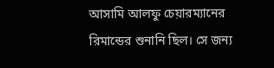আসামি আলফু চেয়ারম্যানের রিমান্ডের শুনানি ছিল। সে জন্য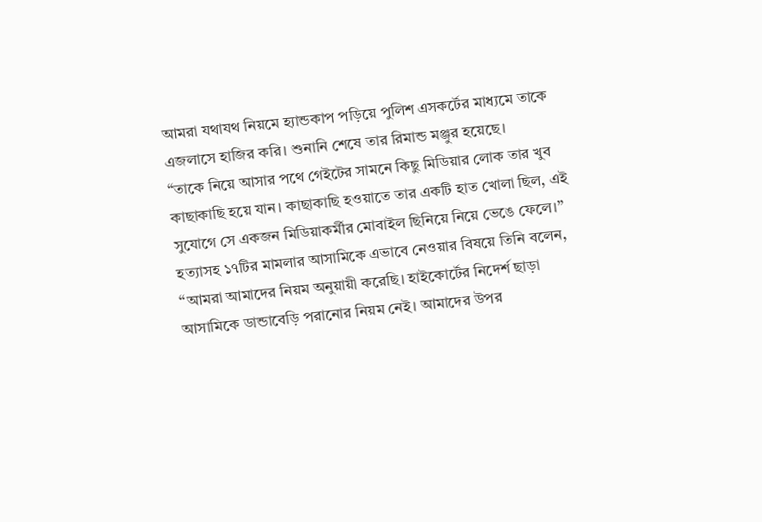আমরা যথাযথ নিয়মে হ্যান্ডকাপ পড়িয়ে পুলিশ এসকর্টের মাধ্যমে তাকে এজলাসে হাজির করি। শুনানি শেষে তার রিমান্ড মঞ্জুর হয়েছে।
“তাকে নিয়ে আসার পথে গেইটের সামনে কিছু মিডিয়ার লোক তার খুব কাছাকাছি হয়ে যান। কাছাকাছি হওয়াতে তার একটি হাত খোলা ছিল, এই সুযোগে সে একজন মিডিয়াকর্মীর মোবাইল ছিনিয়ে নিয়ে ভেঙে ফেলে।’’
হত্যাসহ ১৭টির মামলার আসামিকে এভাবে নেওয়ার বিষয়ে তিনি বলেন, ‘‘আমরা আমাদের নিয়ম অনুয়ায়ী করেছি। হাইকোর্টের নিদের্শ ছাড়া আসামিকে ডান্ডাবেড়ি পরানোর নিয়ম নেই। আমাদের উপর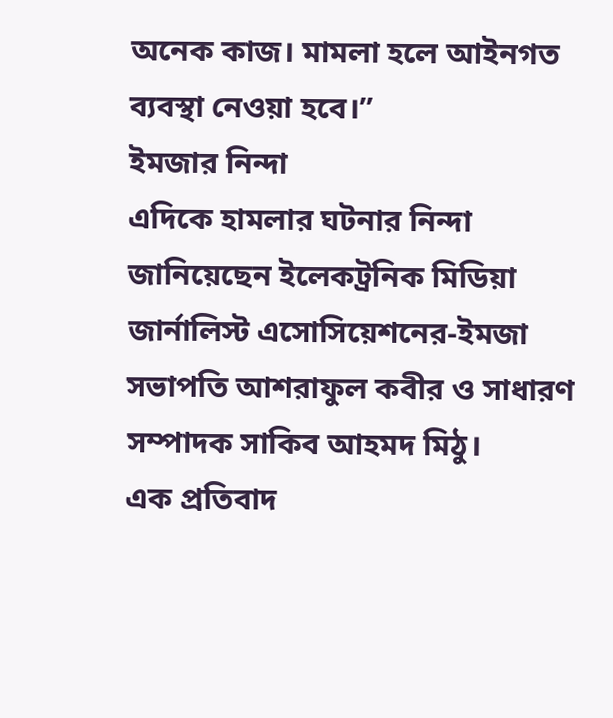অনেক কাজ। মামলা হলে আইনগত ব্যবস্থা নেওয়া হবে।”
ইমজার নিন্দা
এদিকে হামলার ঘটনার নিন্দা জানিয়েছেন ইলেকট্রনিক মিডিয়া জার্নালিস্ট এসোসিয়েশনের-ইমজা সভাপতি আশরাফুল কবীর ও সাধারণ সম্পাদক সাকিব আহমদ মিঠু।
এক প্রতিবাদ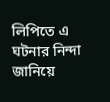লিপিতে এ ঘটনার নিন্দা জানিয়ে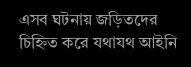এসব ঘটনায় জড়িতদের চিহ্নিত করে যথাযথ আইনি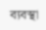ব্যবস্থা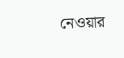নেওয়ার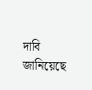দাবি জানিয়েছে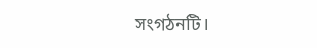সংগঠনটি।